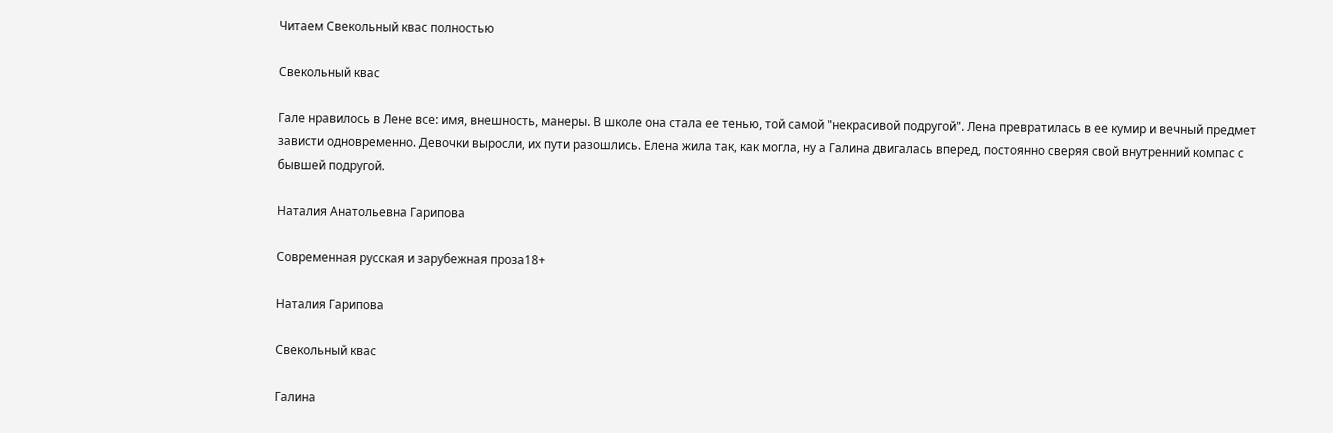Читаем Свекольный квас полностью

Свекольный квас

Гале нравилось в Лене все: имя, внешность, манеры. В школе она стала ее тенью, той самой "некрасивой подругой". Лена превратилась в ее кумир и вечный предмет зависти одновременно. Девочки выросли, их пути разошлись. Елена жила так, как могла, ну а Галина двигалась вперед, постоянно сверяя свой внутренний компас с бывшей подругой.

Наталия Анатольевна Гарипова

Современная русская и зарубежная проза18+

Наталия Гарипова

Свекольный квас

Галина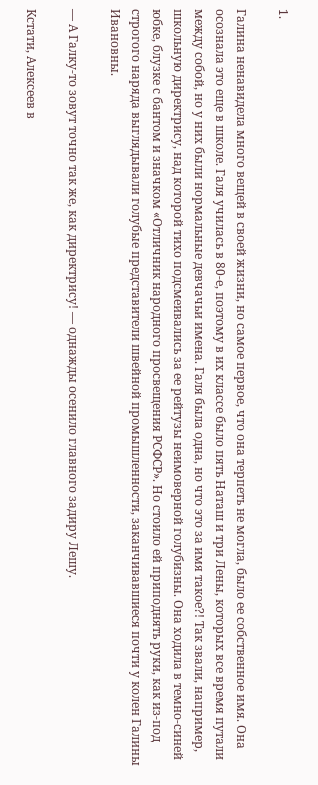1.

Галина ненавидела много вещей в своей жизни, но самое первое, что она терпеть не могла, было ее собственное имя. Она осознала это еще в школе. Галя училась в 80-е, поэтому в их классе было пять Наташ и три Лены, которых все время путали между собой, но у них были нормальные девчачьи имена. Галя была одна, но что это за имя такое?! Так звали, например, школьную директрису, над которой тихо подсмеивались за ее рейтузы неимоверной голубизны. Она ходила в темно-синей юбке, блузке с бантом и значком «Отличник народного просвещения РСФСР». Но стоило ей приподнять руки, как из-под строгого наряда выглядывали голубые представители швейной промышленности, заканчивавшиеся почти у колен Галины Ивановны.

— А Галку-то зовут точно так же, как директрису! — однажды осенило главного задиру Лешу.

Кстати, Алексеев в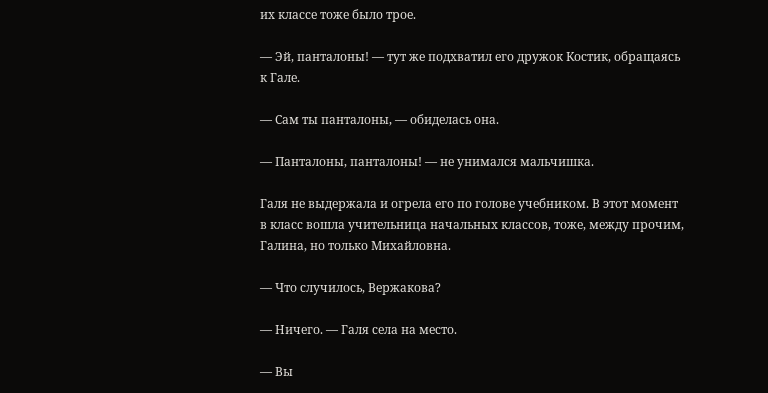их классе тоже было трое.

— Эй, панталоны! — тут же подхватил его дружок Костик, обращаясь к Гале.

— Сам ты панталоны, — обиделась она.

— Панталоны, панталоны! — не унимался мальчишка.

Галя не выдержала и огрела его по голове учебником. В этот момент в класс вошла учительница начальных классов, тоже, между прочим, Галина, но только Михайловна.

— Что случилось, Вержакова?

— Ничего. — Галя села на место.

— Вы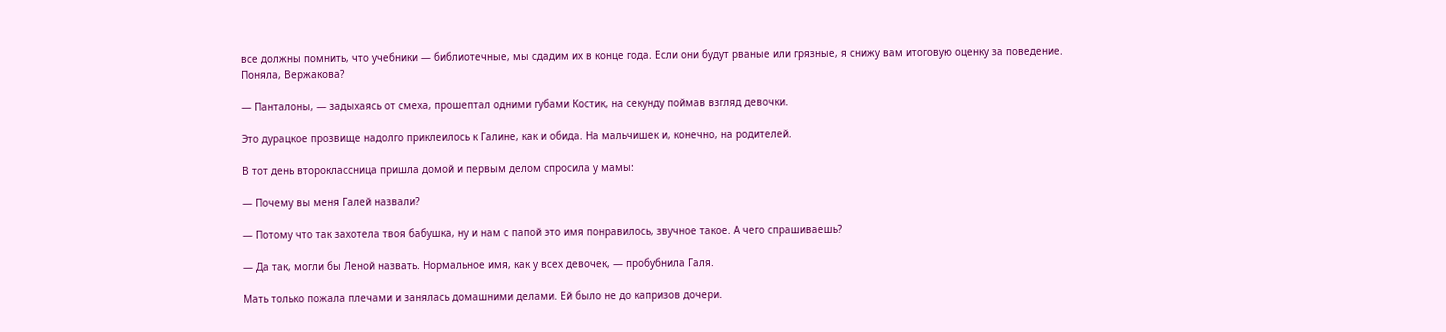все должны помнить, что учебники — библиотечные, мы сдадим их в конце года. Если они будут рваные или грязные, я снижу вам итоговую оценку за поведение. Поняла, Вержакова?

— Панталоны, — задыхаясь от смеха, прошептал одними губами Костик, на секунду поймав взгляд девочки.

Это дурацкое прозвище надолго приклеилось к Галине, как и обида. На мальчишек и, конечно, на родителей.

В тот день второклассница пришла домой и первым делом спросила у мамы:

— Почему вы меня Галей назвали?

— Потому что так захотела твоя бабушка, ну и нам с папой это имя понравилось, звучное такое. А чего спрашиваешь?

— Да так, могли бы Леной назвать. Нормальное имя, как у всех девочек, — пробубнила Галя.

Мать только пожала плечами и занялась домашними делами. Ей было не до капризов дочери.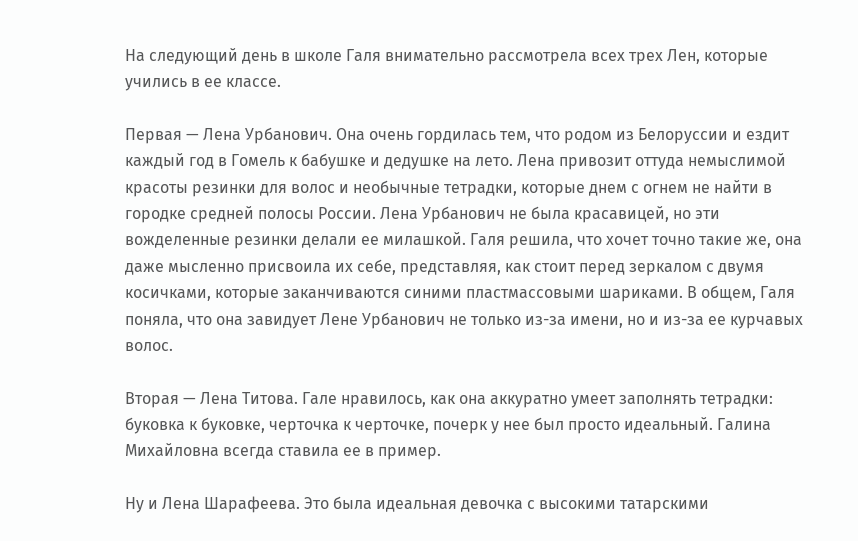На следующий день в школе Галя внимательно рассмотрела всех трех Лен, которые учились в ее классе.

Первая — Лена Урбанович. Она очень гордилась тем, что родом из Белоруссии и ездит каждый год в Гомель к бабушке и дедушке на лето. Лена привозит оттуда немыслимой красоты резинки для волос и необычные тетрадки, которые днем с огнем не найти в городке средней полосы России. Лена Урбанович не была красавицей, но эти вожделенные резинки делали ее милашкой. Галя решила, что хочет точно такие же, она даже мысленно присвоила их себе, представляя, как стоит перед зеркалом с двумя косичками, которые заканчиваются синими пластмассовыми шариками. В общем, Галя поняла, что она завидует Лене Урбанович не только из-за имени, но и из-за ее курчавых волос.

Вторая — Лена Титова. Гале нравилось, как она аккуратно умеет заполнять тетрадки: буковка к буковке, черточка к черточке, почерк у нее был просто идеальный. Галина Михайловна всегда ставила ее в пример.

Ну и Лена Шарафеева. Это была идеальная девочка с высокими татарскими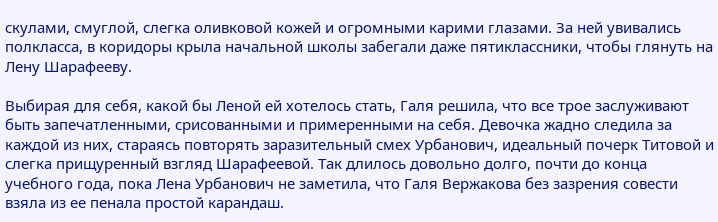скулами, смуглой, слегка оливковой кожей и огромными карими глазами. За ней увивались полкласса, в коридоры крыла начальной школы забегали даже пятиклассники, чтобы глянуть на Лену Шарафееву.

Выбирая для себя, какой бы Леной ей хотелось стать, Галя решила, что все трое заслуживают быть запечатленными, срисованными и примеренными на себя. Девочка жадно следила за каждой из них, стараясь повторять заразительный смех Урбанович, идеальный почерк Титовой и слегка прищуренный взгляд Шарафеевой. Так длилось довольно долго, почти до конца учебного года, пока Лена Урбанович не заметила, что Галя Вержакова без зазрения совести взяла из ее пенала простой карандаш.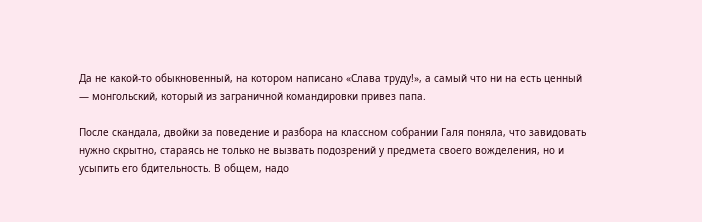Да не какой-то обыкновенный, на котором написано «Слава труду!», а самый что ни на есть ценный — монгольский, который из заграничной командировки привез папа.

После скандала, двойки за поведение и разбора на классном собрании Галя поняла, что завидовать нужно скрытно, стараясь не только не вызвать подозрений у предмета своего вожделения, но и усыпить его бдительность. В общем, надо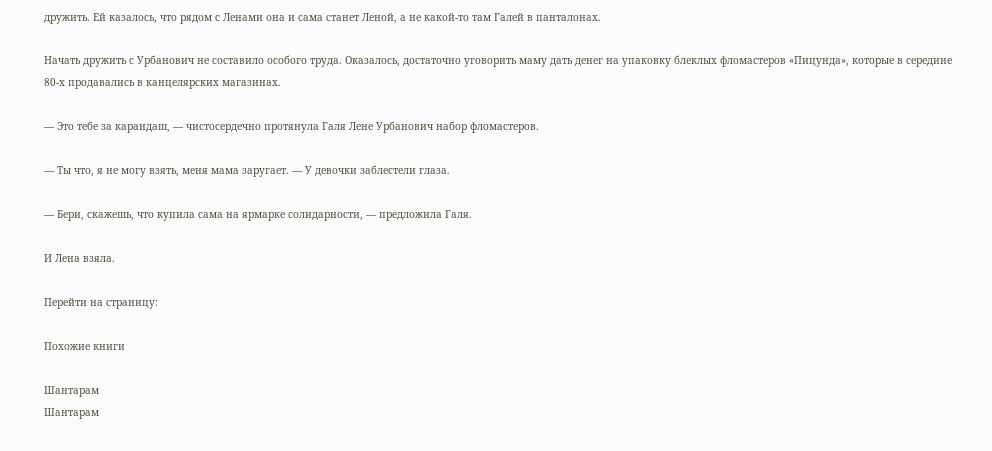дружить. Ей казалось, что рядом с Ленами она и сама станет Леной, а не какой-то там Галей в панталонах.

Начать дружить с Урбанович не составило особого труда. Оказалось, достаточно уговорить маму дать денег на упаковку блеклых фломастеров «Пицунда», которые в середине 80-х продавались в канцелярских магазинах.

— Это тебе за карандаш, — чистосердечно протянула Галя Лене Урбанович набор фломастеров.

— Ты что, я не могу взять, меня мама заругает. — У девочки заблестели глаза.

— Бери, скажешь, что купила сама на ярмарке солидарности, — предложила Галя.

И Лена взяла.

Перейти на страницу:

Похожие книги

Шантарам
Шантарам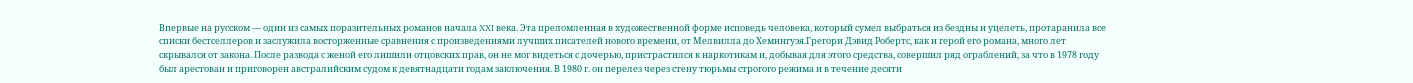Впервые на русском — один из самых поразительных романов начала XXI века. Эта преломленная в художественной форме исповедь человека, который сумел выбраться из бездны и уцелеть, протаранила все списки бестселлеров и заслужила восторженные сравнения с произведениями лучших писателей нового времени, от Мелвилла до Хемингуэя.Грегори Дэвид Робертс, как и герой его романа, много лет скрывался от закона. После развода с женой его лишили отцовских прав, он не мог видеться с дочерью, пристрастился к наркотикам и, добывая для этого средства, совершил ряд ограблений, за что в 1978 году был арестован и приговорен австралийским судом к девятнадцати годам заключения. В 1980 г. он перелез через стену тюрьмы строгого режима и в течение десяти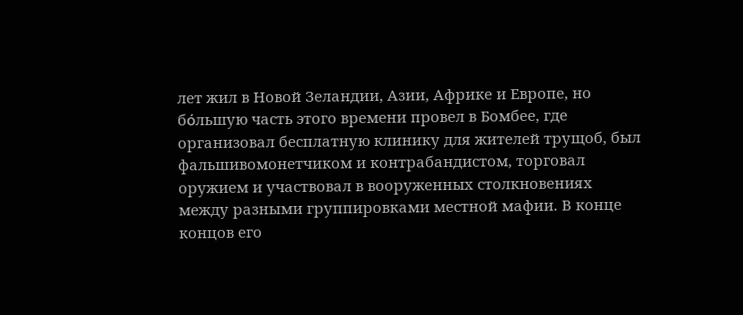лет жил в Новой Зеландии, Азии, Африке и Европе, но бόльшую часть этого времени провел в Бомбее, где организовал бесплатную клинику для жителей трущоб, был фальшивомонетчиком и контрабандистом, торговал оружием и участвовал в вооруженных столкновениях между разными группировками местной мафии. В конце концов его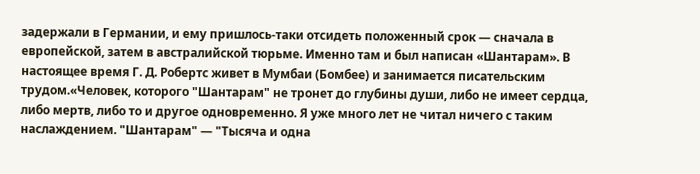задержали в Германии, и ему пришлось-таки отсидеть положенный срок — сначала в европейской, затем в австралийской тюрьме. Именно там и был написан «Шантарам». В настоящее время Г. Д. Робертс живет в Мумбаи (Бомбее) и занимается писательским трудом.«Человек, которого "Шантарам" не тронет до глубины души, либо не имеет сердца, либо мертв, либо то и другое одновременно. Я уже много лет не читал ничего с таким наслаждением. "Шантарам" — "Тысяча и одна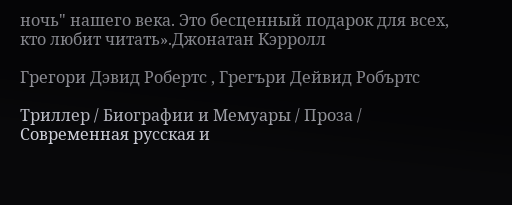ночь" нашего века. Это бесценный подарок для всех, кто любит читать».Джонатан Кэрролл

Грегори Дэвид Робертс , Грегъри Дейвид Робъртс

Триллер / Биографии и Мемуары / Проза / Современная русская и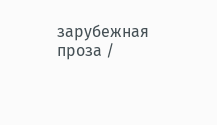зарубежная проза /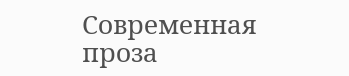Современная проза